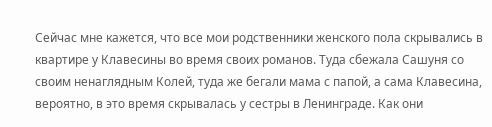Сейчас мне кажется, что все мои родственники женского пола скрывались в квартире у Клавесины во время своих романов. Туда сбежала Сашуня со своим ненаглядным Колей, туда же бегали мама с папой, а сама Клавесина, вероятно, в это время скрывалась у сестры в Ленинграде. Как они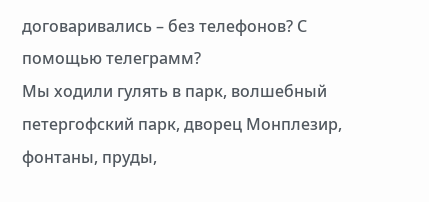договаривались – без телефонов? С помощью телеграмм?
Мы ходили гулять в парк, волшебный петергофский парк, дворец Монплезир, фонтаны, пруды,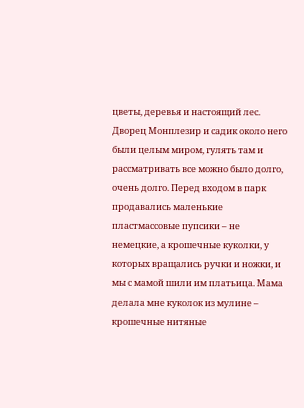цветы, деревья и настоящий лес. Дворец Монплезир и садик около него были целым миром, гулять там и рассматривать все можно было долго, очень долго. Перед входом в парк продавались маленькие пластмассовые пупсики – не немецкие, а крошечные куколки, у которых вращались ручки и ножки, и мы с мамой шили им платьица. Мама делала мне куколок из мулине – крошечные нитяные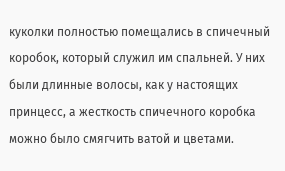куколки полностью помещались в спичечный коробок, который служил им спальней. У них были длинные волосы, как у настоящих принцесс, а жесткость спичечного коробка можно было смягчить ватой и цветами.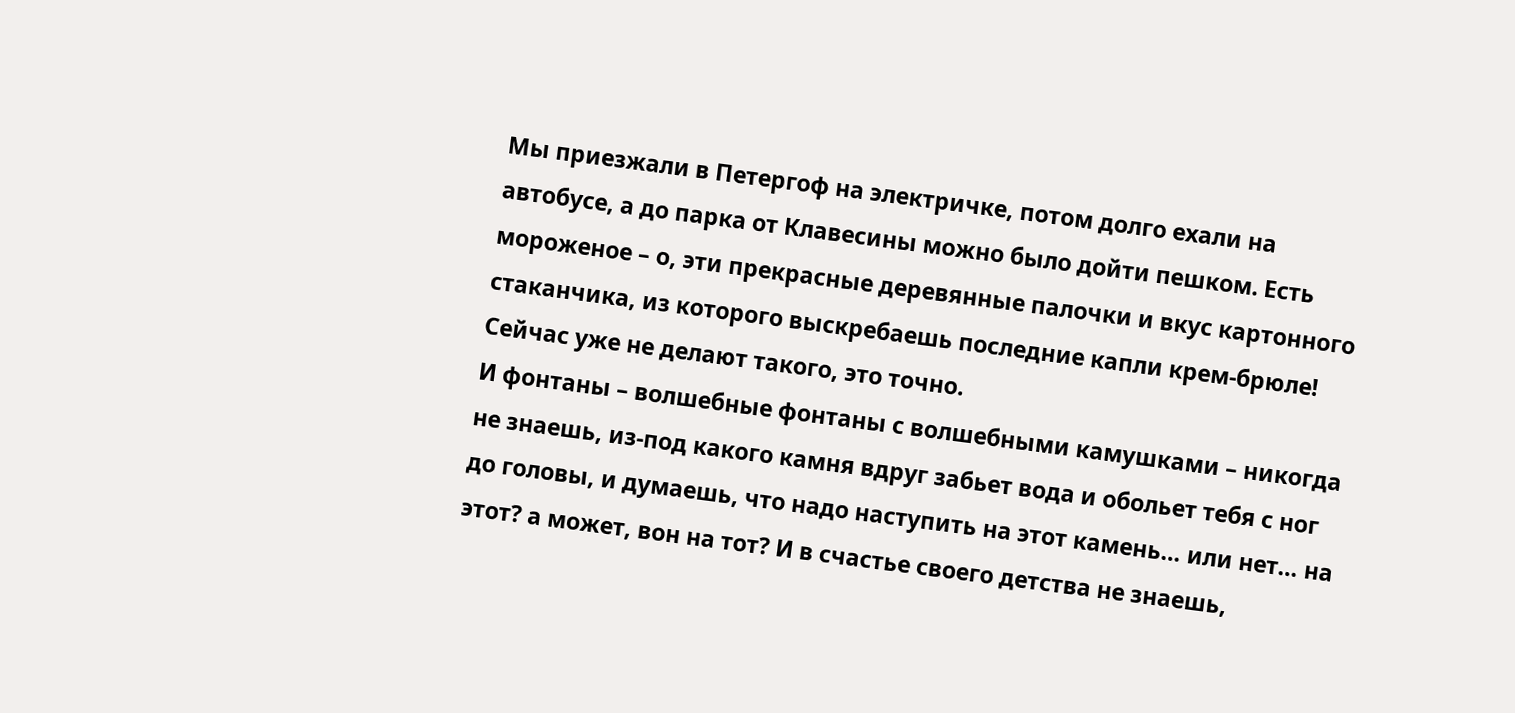Мы приезжали в Петергоф на электричке, потом долго ехали на автобусе, а до парка от Клавесины можно было дойти пешком. Есть мороженое – о, эти прекрасные деревянные палочки и вкус картонного стаканчика, из которого выскребаешь последние капли крем-брюле! Сейчас уже не делают такого, это точно.
И фонтаны – волшебные фонтаны с волшебными камушками – никогда не знаешь, из-под какого камня вдруг забьет вода и обольет тебя с ног до головы, и думаешь, что надо наступить на этот камень… или нет… на этот? а может, вон на тот? И в счастье своего детства не знаешь,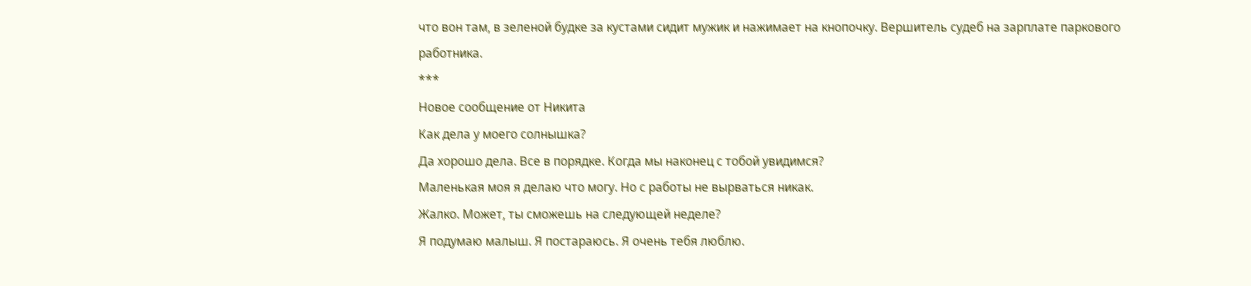что вон там, в зеленой будке за кустами сидит мужик и нажимает на кнопочку. Вершитель судеб на зарплате паркового работника.
***
Новое сообщение от Никита
Как дела у моего солнышка?
Да хорошо дела. Все в порядке. Когда мы наконец с тобой увидимся?
Маленькая моя я делаю что могу. Но с работы не вырваться никак.
Жалко. Может, ты сможешь на следующей неделе?
Я подумаю малыш. Я постараюсь. Я очень тебя люблю.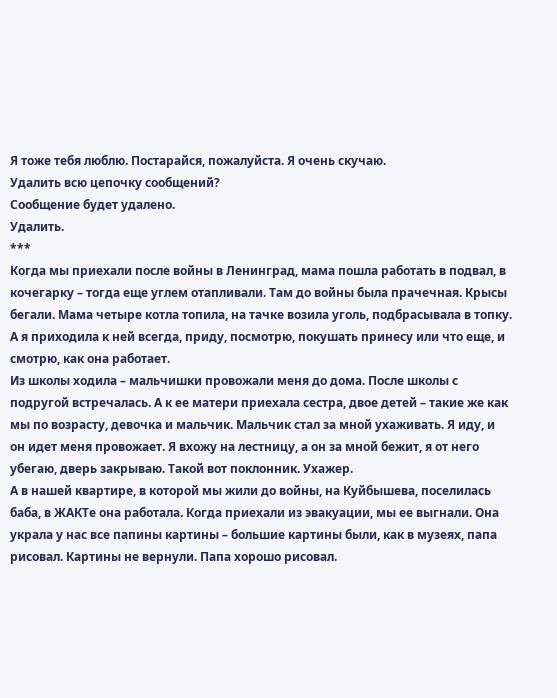Я тоже тебя люблю. Постарайся, пожалуйста. Я очень скучаю.
Удалить всю цепочку сообщений?
Сообщение будет удалено.
Удалить.
***
Когда мы приехали после войны в Ленинград, мама пошла работать в подвал, в кочегарку – тогда еще углем отапливали. Там до войны была прачечная. Крысы бегали. Мама четыре котла топила, на тачке возила уголь, подбрасывала в топку. А я приходила к ней всегда, приду, посмотрю, покушать принесу или что еще, и смотрю, как она работает.
Из школы ходила – мальчишки провожали меня до дома. После школы с подругой встречалась. А к ее матери приехала сестра, двое детей – такие же как мы по возрасту, девочка и мальчик. Мальчик стал за мной ухаживать. Я иду, и он идет меня провожает. Я вхожу на лестницу, а он за мной бежит, я от него убегаю, дверь закрываю. Такой вот поклонник. Ухажер.
А в нашей квартире, в которой мы жили до войны, на Куйбышева, поселилась баба, в ЖАКТе она работала. Когда приехали из эвакуации, мы ее выгнали. Она украла у нас все папины картины – большие картины были, как в музеях, папа рисовал. Картины не вернули. Папа хорошо рисовал.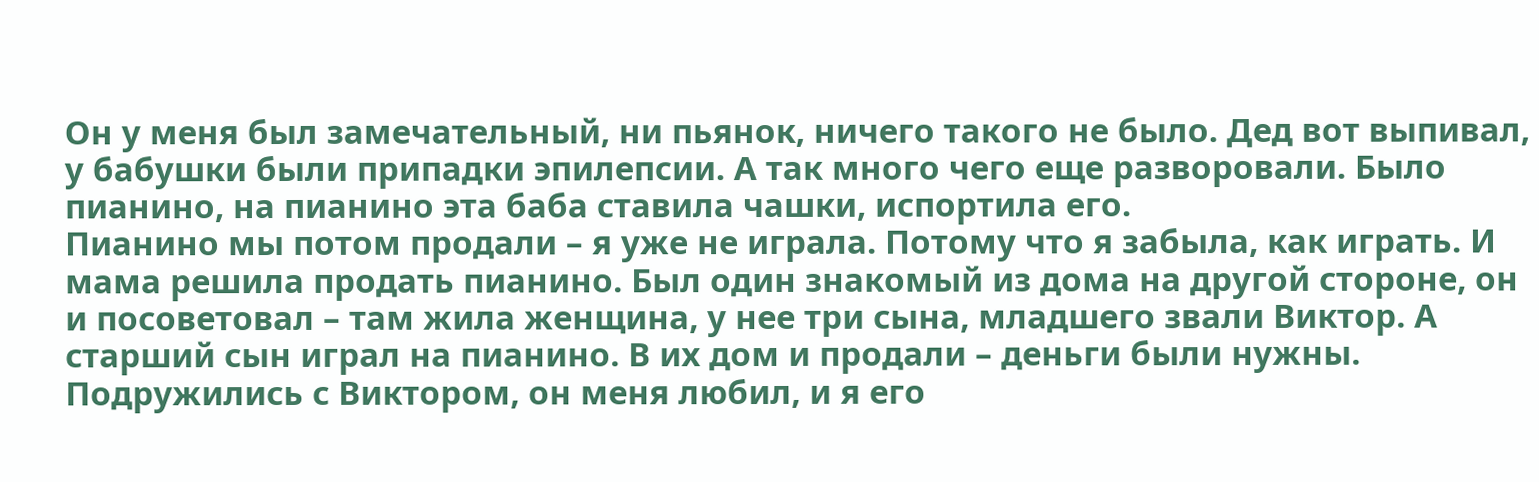Он у меня был замечательный, ни пьянок, ничего такого не было. Дед вот выпивал, у бабушки были припадки эпилепсии. А так много чего еще разворовали. Было пианино, на пианино эта баба ставила чашки, испортила его.
Пианино мы потом продали – я уже не играла. Потому что я забыла, как играть. И мама решила продать пианино. Был один знакомый из дома на другой стороне, он и посоветовал – там жила женщина, у нее три сына, младшего звали Виктор. А старший сын играл на пианино. В их дом и продали – деньги были нужны. Подружились с Виктором, он меня любил, и я его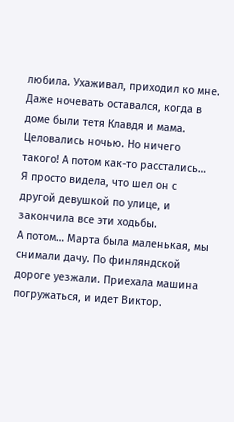любила. Ухаживал, приходил ко мне. Даже ночевать оставался, когда в доме были тетя Клавдя и мама. Целовались ночью. Но ничего такого! А потом как-то расстались… Я просто видела, что шел он с другой девушкой по улице, и закончила все эти ходьбы.
А потом… Марта была маленькая, мы снимали дачу. По финляндской дороге уезжали. Приехала машина погружаться, и идет Виктор.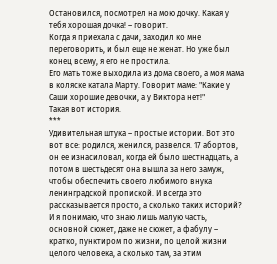Остановился, посмотрел на мою дочку. Какая у тебя хорошая дочка! – говорит.
Когда я приехала с дачи, заходил ко мне переговорить, и был еще не женат. Но уже был конец всему, я его не простила.
Его мать тоже выходила из дома своего, а моя мама в коляске катала Марту. Говорит маме: "Какие у Саши хорошие девочки, а у Виктора нет!"
Такая вот история.
***
Удивительная штука – простые истории. Вот это вот все: родился, женился, развелся. 17 абортов, он ее изнасиловал, когда ей было шестнадцать, а потом в шестьдесят она вышла за него замуж, чтобы обеспечить своего любимого внука ленинградской пропиской. И всегда это рассказывается просто, а сколько таких историй? И я понимаю, что знаю лишь малую часть, основной сюжет, даже не сюжет, а фабулу – кратко, пунктиром по жизни, по целой жизни целого человека, а сколько там, за этим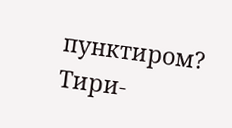пунктиром? Тири-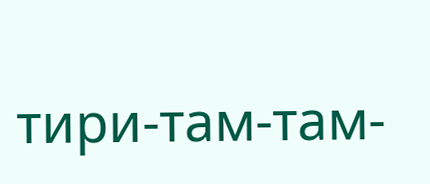тири-там-там-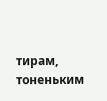тирам, тоненьким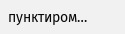пунктиром…